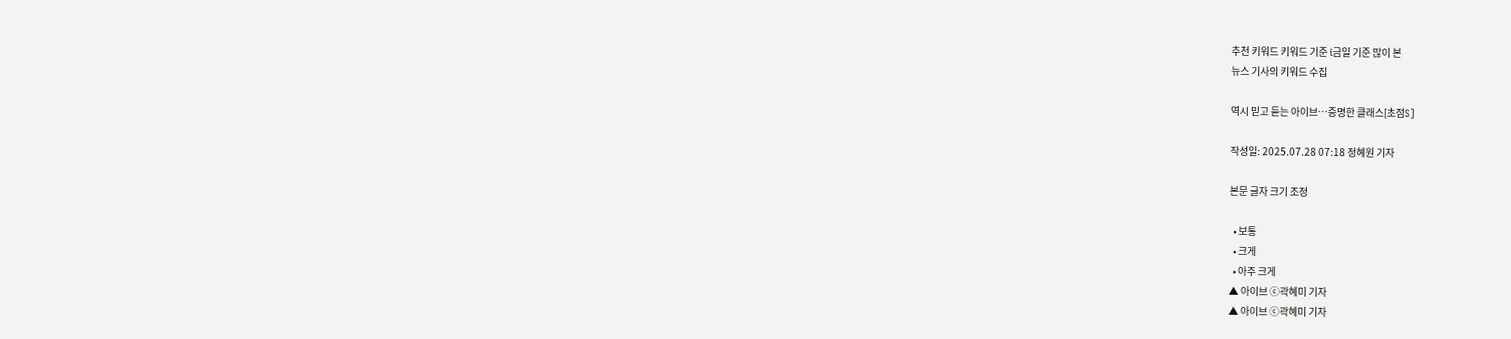추천 키워드 키워드 기준 i금일 기준 많이 본
뉴스 기사의 키워드 수집

역시 믿고 듣는 아이브…증명한 클래스[초점S]

작성일: 2025.07.28 07:18 정혜원 기자

본문 글자 크기 조정

  • 보통
  • 크게
  • 아주 크게
▲ 아이브 ⓒ곽혜미 기자
▲ 아이브 ⓒ곽혜미 기자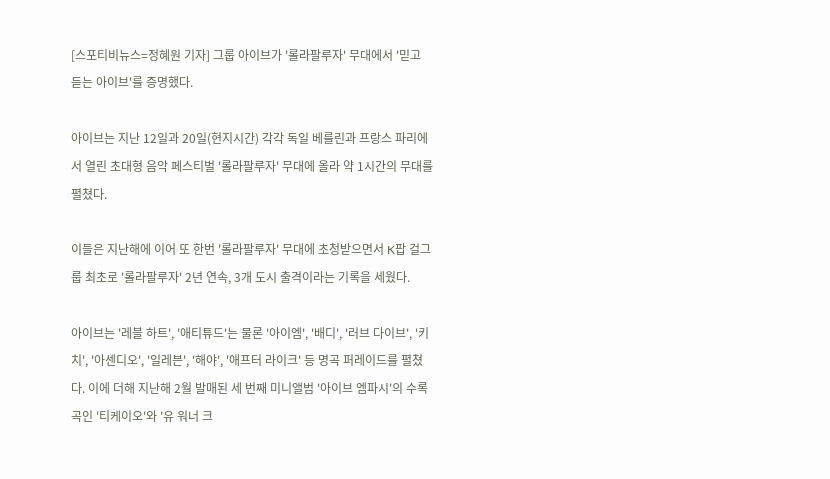[스포티비뉴스=정혜원 기자] 그룹 아이브가 '롤라팔루자' 무대에서 '믿고 듣는 아이브'를 증명했다.

아이브는 지난 12일과 20일(현지시간) 각각 독일 베를린과 프랑스 파리에서 열린 초대형 음악 페스티벌 '롤라팔루자' 무대에 올라 약 1시간의 무대를 펼쳤다.

이들은 지난해에 이어 또 한번 '롤라팔루자' 무대에 초청받으면서 K팝 걸그룹 최초로 '롤라팔루자' 2년 연속, 3개 도시 출격이라는 기록을 세웠다.

아이브는 '레블 하트', '애티튜드'는 물론 '아이엠', '배디', '러브 다이브', '키치', '아센디오', '일레븐', '해야', '애프터 라이크' 등 명곡 퍼레이드를 펼쳤다. 이에 더해 지난해 2월 발매된 세 번째 미니앨범 '아이브 엠파시'의 수록곡인 '티케이오'와 '유 워너 크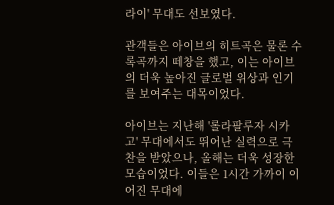라이' 무대도 선보였다.

관객들은 아이브의 히트곡은 물론 수록곡까지 떼창을 했고, 이는 아이브의 더욱 높아진 글로벌 위상과 인기를 보여주는 대목이었다.

아이브는 지난해 '롤라팔루자 시카고' 무대에서도 뛰어난 실력으로 극찬을 받았으나, 올해는 더욱 성장한 모습이었다. 이들은 1시간 가까이 이어진 무대에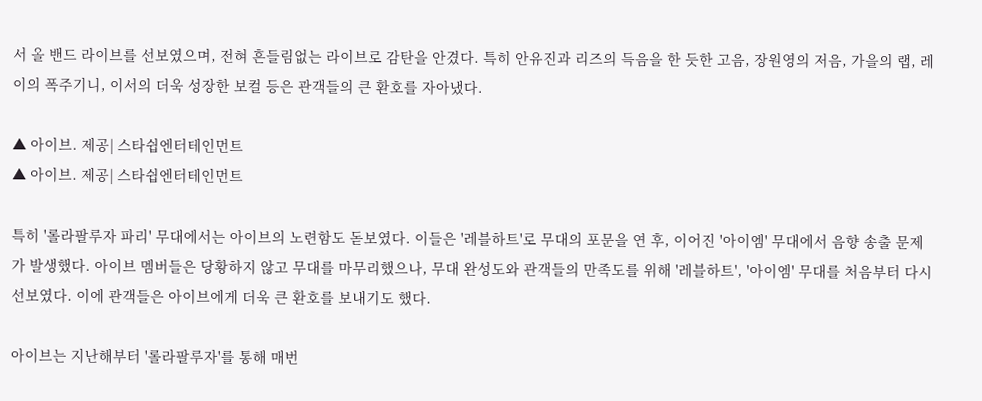서 올 밴드 라이브를 선보였으며, 전혀 흔들림없는 라이브로 감탄을 안겼다. 특히 안유진과 리즈의 득음을 한 듯한 고음, 장원영의 저음, 가을의 랩, 레이의 폭주기니, 이서의 더욱 성장한 보컬 등은 관객들의 큰 환호를 자아냈다.

▲ 아이브. 제공| 스타쉽엔터테인먼트
▲ 아이브. 제공| 스타쉽엔터테인먼트

특히 '롤라팔루자 파리' 무대에서는 아이브의 노련함도 돋보였다. 이들은 '레블하트'로 무대의 포문을 연 후, 이어진 '아이엠' 무대에서 음향 송출 문제가 발생했다. 아이브 멤버들은 당황하지 않고 무대를 마무리했으나, 무대 완성도와 관객들의 만족도를 위해 '레블하트', '아이엠' 무대를 처음부터 다시 선보였다. 이에 관객들은 아이브에게 더욱 큰 환호를 보내기도 했다.

아이브는 지난해부터 '롤라팔루자'를 통해 매번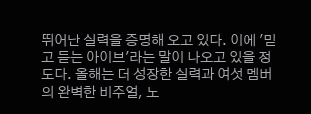뛰어난 실력을 증명해 오고 있다. 이에 '믿고 듣는 아이브'라는 말이 나오고 있을 정도다. 올해는 더 성장한 실력과 여섯 멤버의 완벽한 비주얼, 노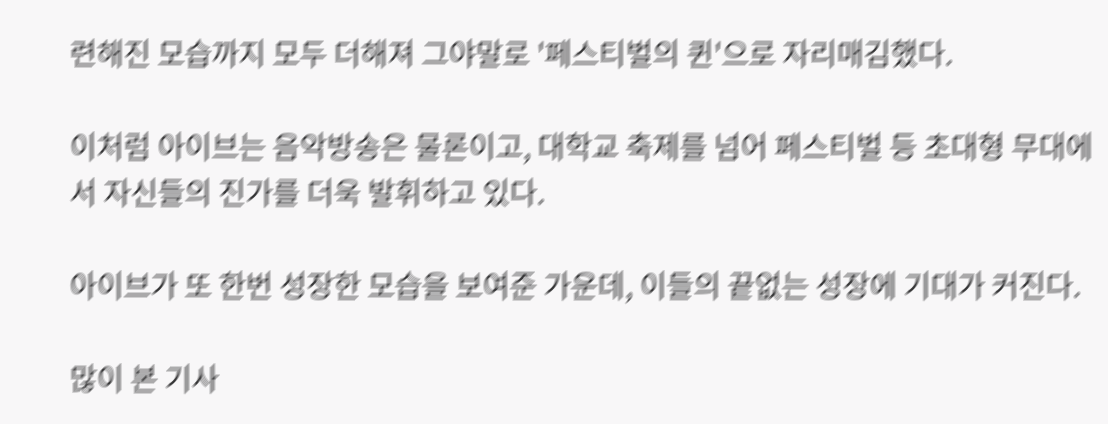련해진 모습까지 모두 더해져 그야말로 '페스티벌의 퀸'으로 자리매김했다.

이처럼 아이브는 음악방송은 물론이고, 대학교 축제를 넘어 페스티벌 등 초대형 무대에서 자신들의 진가를 더욱 발휘하고 있다.

아이브가 또 한번 성장한 모습을 보여준 가운데, 이들의 끝없는 성장에 기대가 커진다.

많이 본 기사